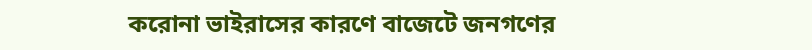করোনা ভাইরাসের কারণে বাজেটে জনগণের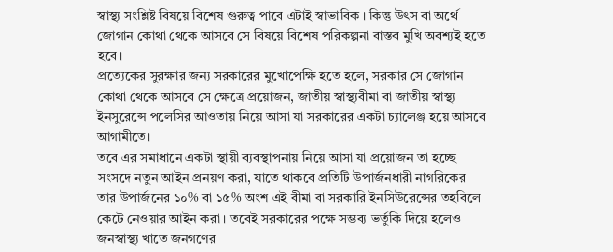স্বাস্থ্য সংশ্লিষ্ট বিষয়ে বিশেষ গুরুত্ব পাবে এটাই স্বাভাবিক । কিন্তু উৎস বা অর্থে জোগান কোথা থেকে আসবে সে বিষয়ে বিশেষ পরিকল্পনা বাস্তব মুখি অবশ্যই হতে হবে।
প্রত্যেকের সুরক্ষার জন্য সরকারের মুখোপেক্ষি হতে হলে, সরকার সে জোগান কোথা থেকে আসবে সে ক্ষেত্রে প্রয়োজন, জাতীয় স্বাস্থ্যবীমা বা জাতীয় স্বাস্থ্য
ইনসুরেন্সে পলেসির আওতায় নিয়ে আসা যা সরকারের একটা চ্যালেঞ্জ হয়ে আসবে আগামীতে।
তবে এর সমাধানে একটা স্থায়ী ব্যবস্থাপনায় নিয়ে আসা যা প্রয়োজন তা হচ্ছে সংসদে নতুন আইন প্রনয়ণ করা, যাতে থাকবে প্রতিটি উপার্জনধারী নাগরিকের তার উপার্জনের ১০% বা ১৫% অংশ এই বীমা বা সরকারি ইনসিউরেন্সের তহবিলে কেটে নেওয়ার আইন করা । তবেই সরকারের পক্ষে সম্ভব্য ভর্তুকি দিয়ে হলেও জনস্বাস্থ্য খাতে জনগণের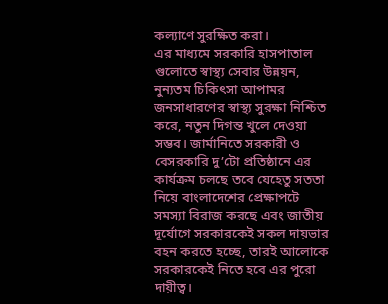কল্যাণে সুরক্ষিত করা।
এর মাধ্যমে সরকারি হাসপাতাল গুলোতে স্বাস্থ্য সেবার উন্নয়ন, নুন্যতম চিকিৎসা আপামর জনসাধারণের স্বাস্থ্য সুরক্ষা নিশ্চিত করে, নতুন দিগন্ত খুলে দেওয়া সম্ভব। জার্মানিতে সরকারী ও বেসরকারি দু’টো প্রতিষ্ঠানে এর কার্যক্রম চলছে তবে যেহেতু সততা নিয়ে বাংলাদেশের প্রেক্ষাপটে সমস্যা বিরাজ করছে এবং জাতীয় দূর্যোগে সরকারকেই সকল দায়ভার বহন করতে হচ্ছে, তারই আলোকে সরকারকেই নিতে হবে এর পুরো দায়ীত্ব।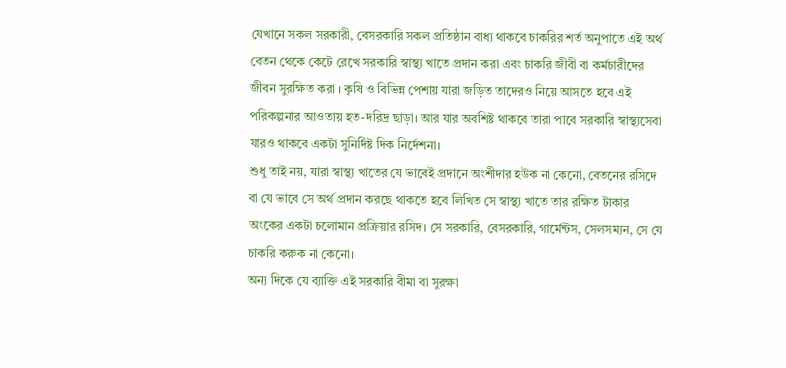যেখানে সকল সরকারী, বেসরকারি সকল প্রতিষ্ঠান বাধ্য থাকবে চাকরির শর্ত অনুপাতে এই অর্থ বেতন থেকে কেটে রেখে সরকারি স্বাস্থ্য খাতে প্রদান করা এবং চাকরি জীবী বা কর্মচারীদের জীবন সুরক্ষিত করা । কৃষি ও বিভিন্ন পেশায় যারা জড়িত তাদেরও নিয়ে আসতে হবে এই পরিকল্পনার আওতায় হত-দরিদ্র ছাড়া। আর যার অবশিষ্ট থাকবে তারা পাবে সরকারি স্বাস্থ্যসেবা যারও থাকবে একটা সুনির্দিষ্ট দিক নির্দেশনা।
শুধু তাই নয়, যারা স্বাস্থ্য খাতের যে ভাবেই প্রদানে অংশীদার হউক না কেনো, বেতনের রসিদে বা যে ভাবে সে অর্থ প্রদান করছে থাকতে হবে লিখিত সে স্বাস্থ্য খাতে তার রক্ষিত টাকার অংকের একটা চলোমান প্রক্রিয়ার রসিদ। সে সরকারি, বেসরকারি, গার্মেন্টস, সেলসম্যন, সে যে চাকরি করুক না কেনো।
অন্য দিকে যে ব্যাক্তি এই সরকারি বীমা বা সুরক্ষা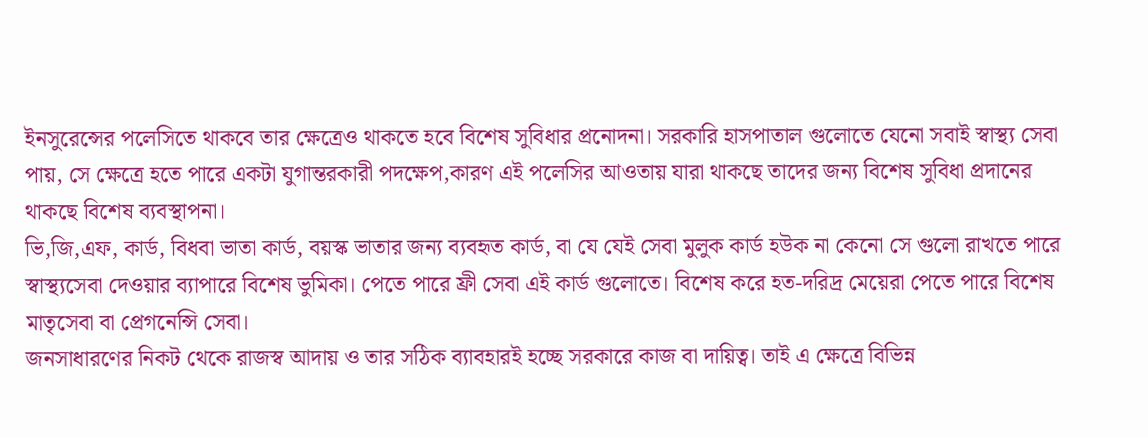ইনসুরেন্সের পলেসিতে থাকবে তার ক্ষেত্রেও থাকতে হবে বিশেষ সুবিধার প্রনোদনা। সরকারি হাসপাতাল গুলোতে যেনো সবাই স্বাস্থ্য সেবা পায়, সে ক্ষেত্রে হতে পারে একটা যুগান্তরকারী পদক্ষেপ,কারণ এই পলেসির আওতায় যারা থাকছে তাদের জন্য বিশেষ সুবিধা প্রদানের থাকছে বিশেষ ব্যবস্থাপনা।
ভি,জি,এফ, কার্ড, বিধবা ভাতা কার্ড, বয়স্ক ভাতার জন্য ব্যবহৃত কার্ড, বা যে যেই সেবা মুলুক কার্ড হউক না কেনো সে গুলো রাখতে পারে স্বাস্থ্যসেবা দেওয়ার ব্যাপারে বিশেষ ভুমিকা। পেতে পারে ফ্রী সেবা এই কার্ড গুলোতে। বিশেষ করে হত-দরিদ্র মেয়েরা পেতে পারে বিশেষ মাতৃসেবা বা প্রেগনেন্সি সেবা।
জনসাধারণের নিকট থেকে রাজস্ব আদায় ও তার সঠিক ব্যাবহারই হচ্ছে সরকারে কাজ বা দায়িত্ব। তাই এ ক্ষেত্রে বিভিন্ন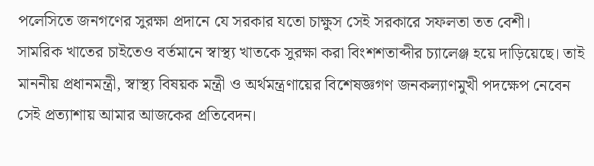পলেসিতে জনগণের সুরক্ষা প্রদানে যে সরকার যতো চাক্ষুস সেই সরকারে সফলতা তত বেশী।
সামরিক খাতের চাইতেও বর্তমানে স্বাস্থ্য খাতকে সুরক্ষা করা বিংশশতাব্দীর চ্যালেঞ্জ হয়ে দাড়িয়েছে। তাই মাননীয় প্রধানমন্ত্রী, স্বাস্থ্য বিষয়ক মন্ত্রী ও অর্থমন্ত্রণায়ের বিশেষজ্ঞগণ জনকল্যাণমুখী পদক্ষেপ নেবেন সেই প্রত্যাশায় আমার আজকের প্রতিবেদন।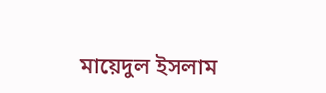মায়েদুল ইসলাম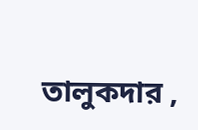তালুকদার ,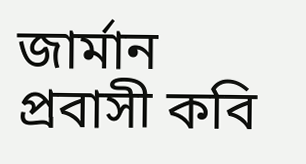জার্মান প্রবাসী কবি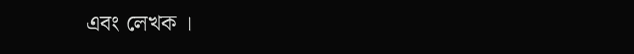এবং লেখক ।